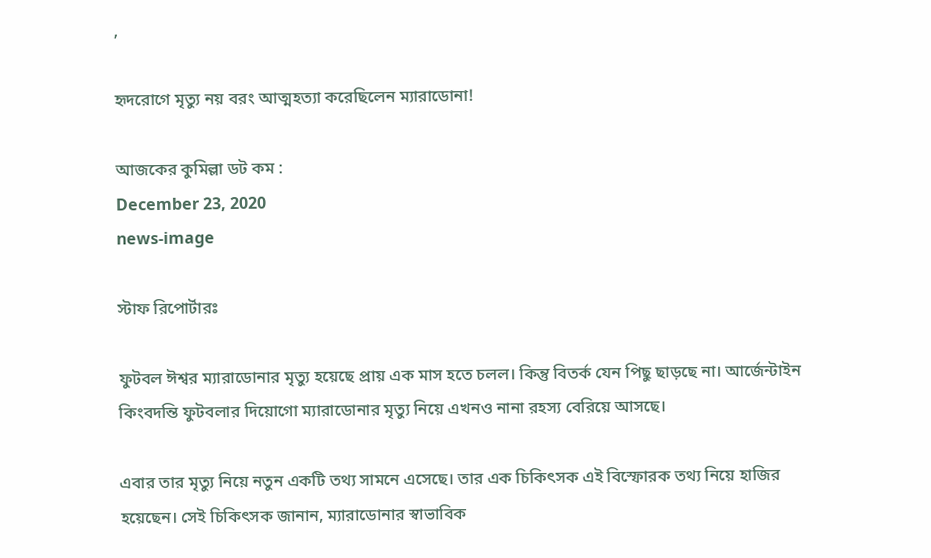,

হৃদরোগে মৃত্যু নয় বরং আত্মহত্যা করেছিলেন ম্যারাডোনা!

আজকের কুমিল্লা ডট কম :
December 23, 2020
news-image

স্টাফ রিপোর্টারঃ

ফুটবল ঈশ্বর ম্যারাডোনার মৃত্যু হয়েছে প্রায় এক মাস হতে চলল। কিন্তু বিতর্ক যেন পিছু ছাড়ছে না। আর্জেন্টাইন কিংবদন্তি ফুটবলার দিয়োগো ম্যারাডোনার মৃত্যু নিয়ে এখনও নানা রহস্য বেরিয়ে আসছে।

এবার তার মৃত্যু নিয়ে নতুন একটি তথ্য সামনে এসেছে। তার এক চিকিৎসক এই বিস্ফোরক তথ্য নিয়ে হাজির হয়েছেন। সেই চিকিৎসক জানান, ম্যারাডোনার স্বাভাবিক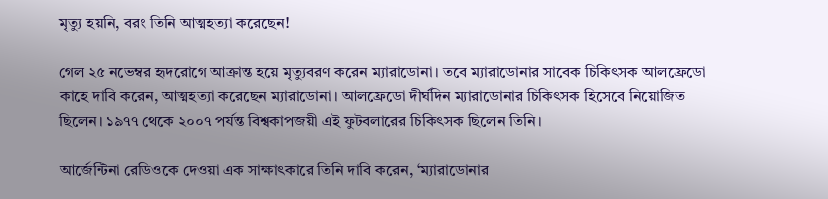মৃত্যু হয়নি, বরং তিনি আত্মহত্যা করেছেন!

গেল ২৫ নভেম্বর হৃদরোগে আক্রান্ত হয়ে মৃত্যুবরণ করেন ম্যারাডোনা। তবে ম্যারাডোনার সাবেক চিকিৎসক আলফ্রেডো কাহে দাবি করেন, আত্মহত্যা করেছেন ম্যারাডোনা। আলফ্রেডো দীর্ঘদিন ম্যারাডোনার চিকিৎসক হিসেবে নিয়োজিত ছিলেন। ১৯৭৭ থেকে ২০০৭ পর্যন্ত বিশ্বকাপজয়ী এই ফুটবলারের চিকিৎসক ছিলেন তিনি।

আর্জেন্টিনা রেডিওকে দেওয়া এক সাক্ষাৎকারে তিনি দাবি করেন, ‘ম্যারাডোনার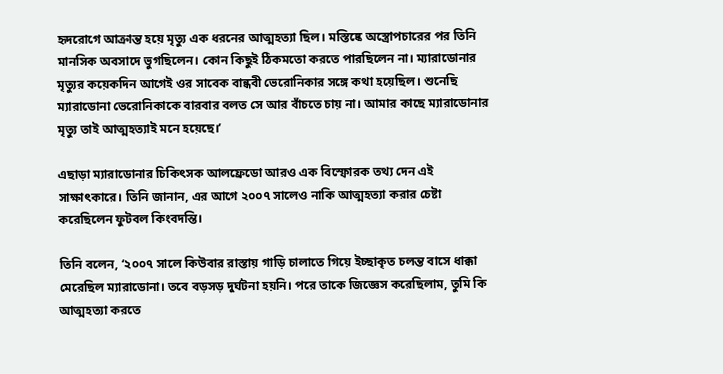হৃদরোগে আক্রান্ত হয়ে মৃত্যু এক ধরনের আত্মহত্যা ছিল। মস্তিষ্কে অস্ত্রোপচারের পর তিনি মানসিক অবসাদে ভুগছিলেন। কোন কিছুই ঠিকমতো করতে পারছিলেন না। ম্যারাডোনার মৃত্যুর কয়েকদিন আগেই ওর সাবেক বান্ধবী ভেরোনিকার সঙ্গে কথা হয়েছিল। শুনেছি ম্যারাডোনা ভেরোনিকাকে বারবার বলত সে আর বাঁচতে চায় না। আমার কাছে ম্যারাডোনার মৃত্যু তাই আত্মহত্যাই মনে হয়েছে।’

এছাড়া ম্যারাডোনার চিকিৎসক আলফ্রেডো আরও এক বিস্ফোরক তথ্য দেন এই সাক্ষাৎকারে। তিনি জানান, এর আগে ২০০৭ সালেও নাকি আত্মহত্যা করার চেষ্টা করেছিলেন ফুটবল কিংবদন্তি।

তিনি বলেন, ‘২০০৭ সালে কিউবার রাস্তায় গাড়ি চালাতে গিয়ে ইচ্ছাকৃত চলন্ত বাসে ধাক্কা মেরেছিল ম্যারাডোনা। তবে বড়সড় দুর্ঘটনা হয়নি। পরে তাকে জিজ্ঞেস করেছিলাম, তুমি কি আত্মহত্যা করতে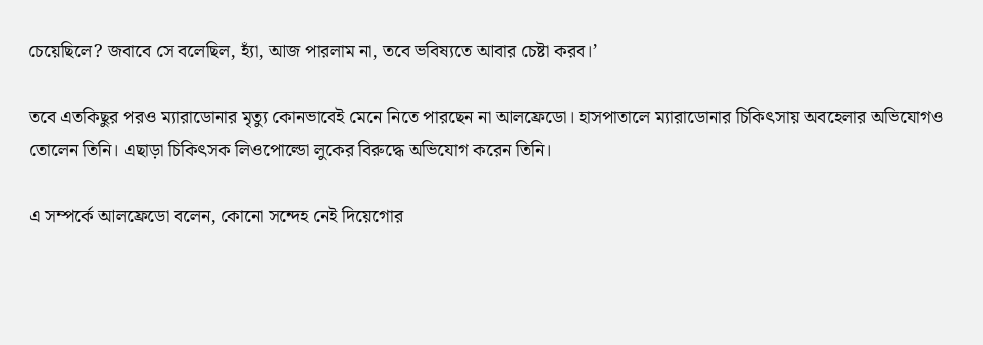চেয়েছিলে? জবাবে সে বলেছিল, হ্যাঁ, আজ পারলাম না, তবে ভবিষ্যতে আবার চেষ্টা করব।’

তবে এতকিছুর পরও ম্যারাডোনার মৃত্যু কোনভাবেই মেনে নিতে পারছেন না আলফ্রেডো। হাসপাতালে ম্যারাডোনার চিকিৎসায় অবহেলার অভিযোগও তোলেন তিনি। এছাড়া চিকিৎসক লিওপোল্ডো লুকের বিরুদ্ধে অভিযোগ করেন তিনি।

এ সম্পর্কে আলফ্রেডো বলেন, কোনো সন্দেহ নেই দিয়েগোর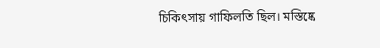চিকিৎসায় গাফিলতি ছিল। মস্তিষ্কে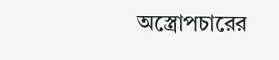অস্ত্রোপচারের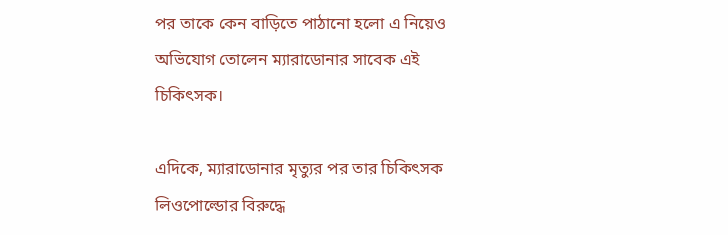পর তাকে কেন বাড়িতে পাঠানো হলো এ নিয়েও অভিযোগ তোলেন ম্যারাডোনার সাবেক এই চিকিৎসক।

এদিকে, ম্যারাডোনার মৃত্যুর পর তার চিকিৎসক লিওপোল্ডোর বিরুদ্ধে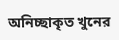অনিচ্ছাকৃত খুনের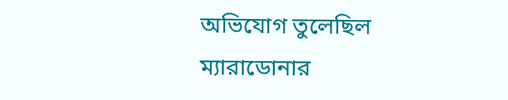অভিযোগ তুলেছিল ম্যারাডোনার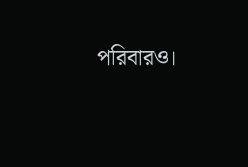পরিবারও।